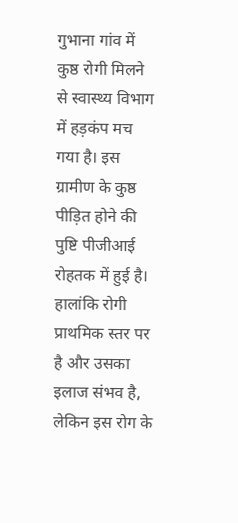गुभाना गांव में कुष्ठ रोगी मिलने से स्वास्थ्य विभाग में हड़कंप मच गया है। इस ग्रामीण के कुष्ठ पीड़ित होने की पुष्टि पीजीआई रोहतक में हुई है। हालांकि रोगी प्राथमिक स्तर पर है और उसका इलाज संभव है, लेकिन इस रोग के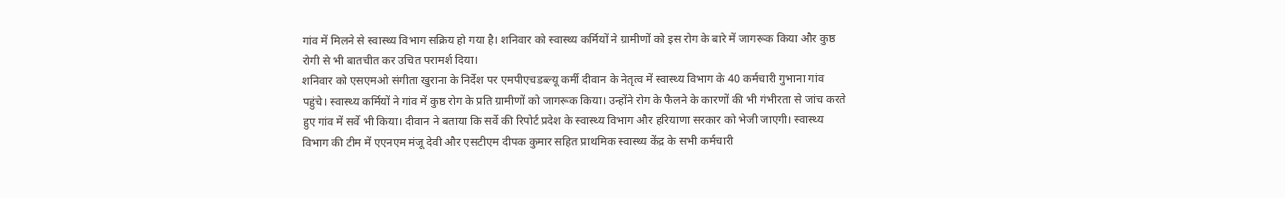गांव में मिलने से स्वास्थ्य विभाग सक्रिय हो गया है। शनिवार को स्वास्थ्य कर्मियों ने ग्रामीणों को इस रोग के बारे में जागरूक किया और कुष्ठ रोगी से भी बातचीत कर उचित परामर्श दिया।
शनिवार को एसएमओ संगीता खुराना के निर्देश पर एमपीएचडब्ल्यू कर्मी दीवान के नेतृत्व में स्वास्थ्य विभाग के 40 कर्मचारी गुभाना गांव पहुंचे। स्वास्थ्य कर्मियों ने गांव में कुष्ठ रोग के प्रति ग्रामीणों को जागरूक किया। उन्होंने रोग के फैलने के कारणों की भी गंभीरता से जांच करते हुए गांव में सर्वे भी किया। दीवान ने बताया कि सर्वे की रिपोर्ट प्रदेश के स्वास्थ्य विभाग और हरियाणा सरकार को भेजी जाएगी। स्वास्थ्य विभाग की टीम में एएनएम मंजू देवी और एसटीएम दीपक कुमार सहित प्राथमिक स्वास्थ्य केंद्र के सभी कर्मचारी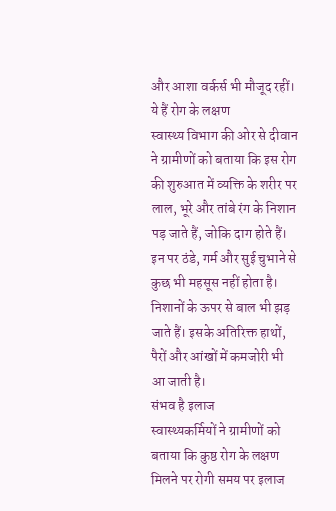और आशा वर्कर्स भी मौजूद रहीं।
ये हैं रोग के लक्षण
स्वास्थ्य विभाग की ओर से दीवान ने ग्रामीणों को बताया कि इस रोग की शुरुआत में व्यक्ति के शरीर पर लाल, भूरे और तांबे रंग के निशान पड़ जाते हैं, जोकि दाग होते हैं। इन पर ठंडे, गर्म और सुई चुभाने से कुछ भी महसूस नहीं होता है। निशानों के ऊपर से बाल भी झड़ जाते हैं। इसके अतिरिक्त हाथों, पैरों और आंखों में कमजोरी भी आ जाती है।
संभव है इलाज
स्वास्थ्यकर्मियों ने ग्रामीणों को बताया कि कुष्ठ रोग के लक्षण मिलने पर रोगी समय पर इलाज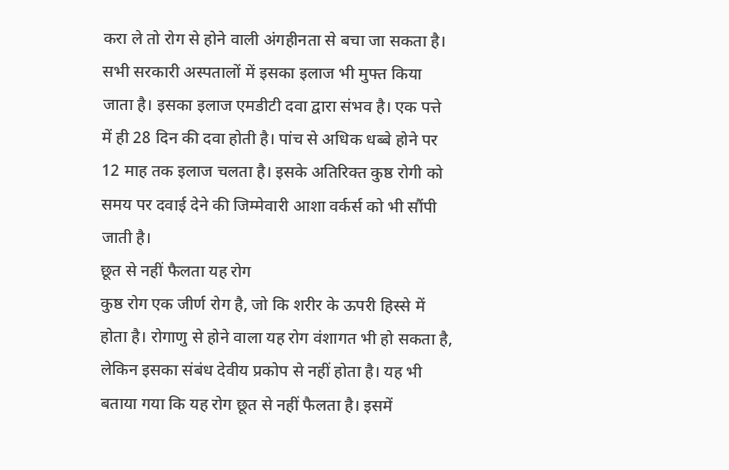करा ले तो रोग से होने वाली अंगहीनता से बचा जा सकता है। सभी सरकारी अस्पतालों में इसका इलाज भी मुफ्त किया जाता है। इसका इलाज एमडीटी दवा द्वारा संभव है। एक पत्ते में ही 28 दिन की दवा होती है। पांच से अधिक धब्बे होने पर 12 माह तक इलाज चलता है। इसके अतिरिक्त कुष्ठ रोगी को समय पर दवाई देने की जिम्मेवारी आशा वर्कर्स को भी सौंपी जाती है।
छूत से नहीं फैलता यह रोग
कुष्ठ रोग एक जीर्ण रोग है, जो कि शरीर के ऊपरी हिस्से में होता है। रोगाणु से होने वाला यह रोग वंशागत भी हो सकता है, लेकिन इसका संबंध देवीय प्रकोप से नहीं होता है। यह भी बताया गया कि यह रोग छूत से नहीं फैलता है। इसमें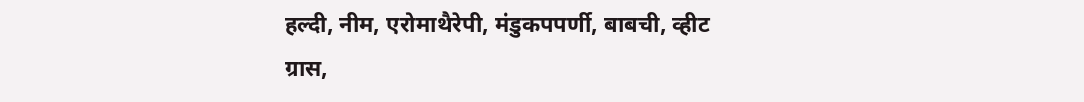हल्दी, नीम, एरोमाथैरेपी, मंडुकपपर्णी, बाबची, व्हीट ग्रास,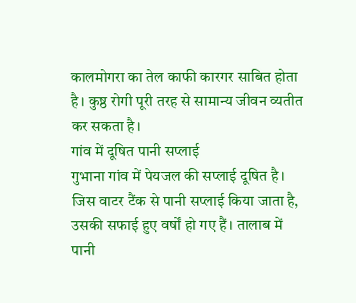कालमोगरा का तेल काफी कारगर साबित होता है। कुष्ठ रोगी पूरी तरह से सामान्य जीवन व्यतीत कर सकता है।
गांव में दूषित पानी सप्लाई
गुभाना गांव में पेयजल की सप्लाई दूषित है। जिस वाटर टैंक से पानी सप्लाई किया जाता है, उसकी सफाई हुए वर्षों हो गए हैं। तालाब में पानी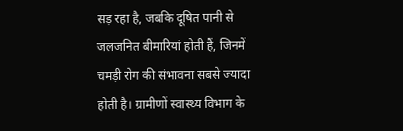सड़ रहा है, जबकि दूषित पानी से जलजनित बीमारियां होती हैं, जिनमें चमड़ी रोग की संभावना सबसे ज्यादा होती है। ग्रामीणों स्वास्थ्य विभाग के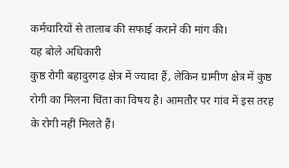कर्मचारियों से तालाब की सफाई कराने की मांग की।
यह बोले अधिकारी
कुष्ठ रोगी बहादुरगढ़ क्षेत्र में ज्यादा हैं, लेकिन ग्रामीण क्षेत्र में कुष्ठ रोगी का मिलना चिंता का विषय है। आमतौर पर गांव में इस तरह के रोगी नहीं मिलते हैं।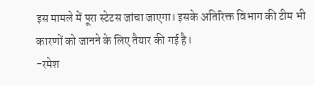इस मामले में पूरा स्टेटस जांचा जाएगा। इसके अतिरिक्त विभाग की टीम भी कारणों को जानने के लिए तैयार की गई है।
-रमेश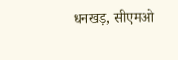धनखड़, सीएमओ